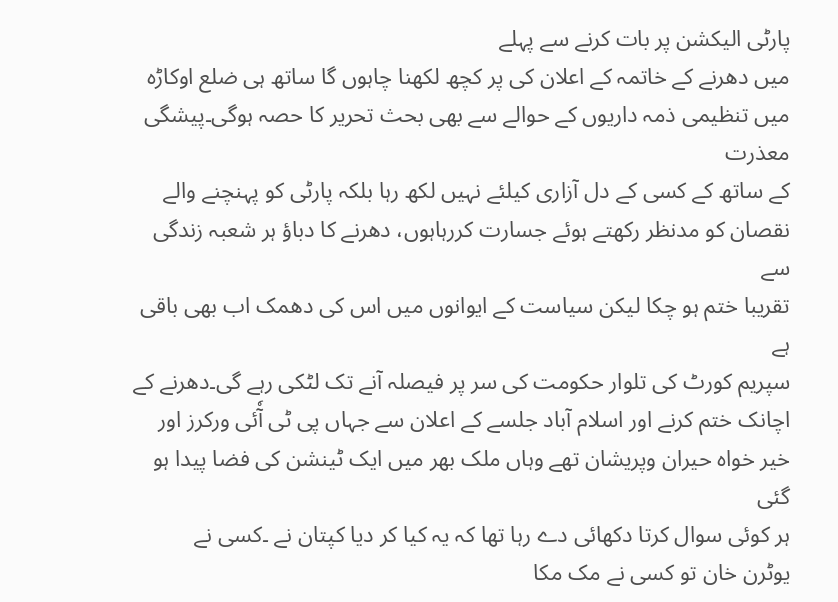پارٹی الیکشن پر بات کرنے سے پہلے
میں دھرنے کے خاتمہ کے اعلان کی پر کچھ لکھنا چاہوں گا ساتھ ہی ضلع اوکاڑہ
میں تنظیمی ذمہ داریوں کے حوالے سے بھی بحث تحریر کا حصہ ہوگی۔پیشگی معذرت
کے ساتھ کے کسی کے دل آزاری کیلئے نہیں لکھ رہا بلکہ پارٹی کو پہنچنے والے
نقصان کو مدنظر رکھتے ہوئے جسارت کررہاہوں، دھرنے کا دباؤ ہر شعبہ زندگی سے
تقریبا ختم ہو چکا لیکن سیاست کے ایوانوں میں اس کی دھمک اب بھی باقی ہے
سپریم کورٹ کی تلوار حکومت کی سر پر فیصلہ آنے تک لٹکی رہے گی۔دھرنے کے
اچانک ختم کرنے اور اسلام آباد جلسے کے اعلان سے جہاں پی ٹی آٗئی ورکرز اور
خیر خواہ حیران وپریشان تھے وہاں ملک بھر میں ایک ٹینشن کی فضا پیدا ہو گئی
ہر کوئی سوال کرتا دکھائی دے رہا تھا کہ یہ کیا کر دیا کپتان نے ۔کسی نے
یوٹرن خان تو کسی نے مک مکا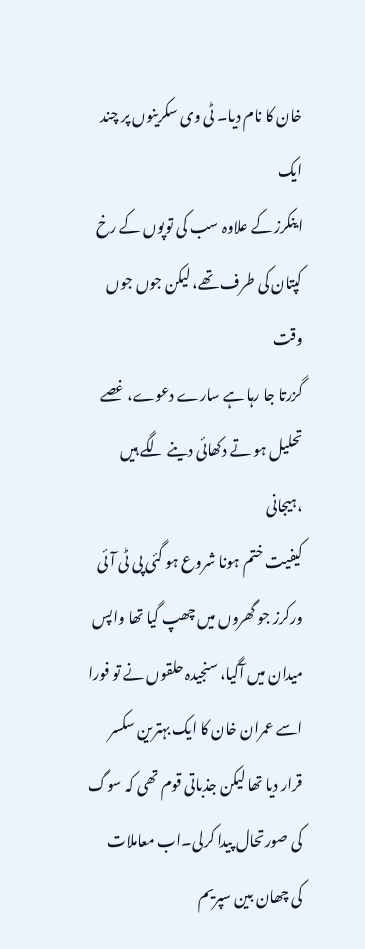خان کا نام دیا۔ ٹی وی سکرینوں پر چند ایک
اینکرز کے علاوہ سب کی توپوں کے رخ کپتان کی طرف تھے، لیکن جوں جوں وقت
گزرتا جا رہا ہے سارے دعوے، غصے تحلیل ہو تے دکھائی دینے لگے ہیں ،ہیجانی
کیفیت ختم ہونا شروع ہو گئی پی ٹی آئی ورکرز جو گھروں میں چھپ گیا تھا واپس
میدان میں آگیا، سنجیدہ حلقوں نے تو فورا اسے عمران خان کا ایک بہترین سکسر
قرار دیا تھا لیکن جذباتی قوم تھی کہ سوگ کی صورتحال پیدا کرلی۔اب معاملات
کی چھان بین سپریم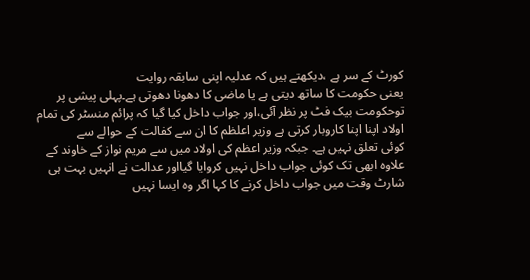کورٹ کے سر ہے ،دیکھتے ہیں کہ عدلیہ اپنی سابقہ روایت
یعنی حکومت کا ساتھ دیتی ہے یا ماضی کا دھونا دھوتی ہے۔پہلی پیشی پر
توحکومت بیک فٹ پر نظر آئی،اور جواب داخل کیا گیا کہ پرائم منسٹر کی تمام
اولاد اپنا اپنا کاروبار کرتی ہے وزیر اعلظم کا ان سے کفالت کے حوالے سے
کوئی تعلق نہیں ہے۔ جبکہ وزیر اعظم کی اولاد میں سے مریم نواز کے خاوند کے
علاوہ ابھی تک کوئی جواب داخل نہیں کروایا گیااور عدالت نے انہیں بہت ہی
شارٹ وقت میں جواب داخل کرنے کا کہا اگر وہ ایسا نہیں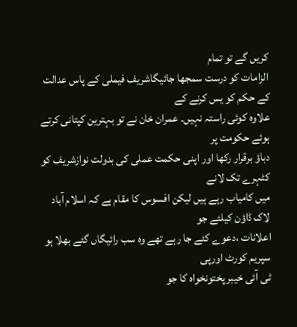کریں گے تو تمام
الزامات کو درست سمجھا جائیگاشریف فیملی کے پاس عدالت کے حکم کو یس کرنے کے
علاوہ کوئی راستہ نہیں۔ عمران خان نے تو بہترین کپتانی کرتے ہوئے حکومت پر
دباؤ برقرار رکھا اور اپنی حکمت عملی کی بدولت نوازشریف کو کٹہرے تک لانے
میں کامیاب رہے ہیں لیکن افسوس کا مقام ہے کہ اسلام آباد لاک ڈاؤن کیلئے جو
اعلانات ،دعوے کئے جا رہے تھے وہ سب رائیگاں گئے بھلا ہو سپریم کورٹ اورپی
ٹی آئی خیبر پختونخواہ کا جو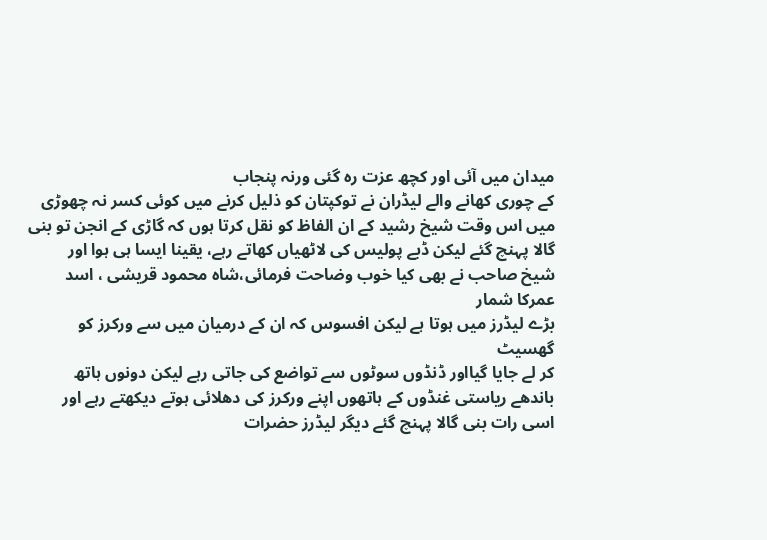میدان میں آئی اور کچھ عزت رہ گئی ورنہ پنجاب
کے چوری کھانے والے لیڈران نے توکپتان کو ذلیل کرنے میں کوئی کسر نہ چھوڑی
میں اس وقت شیخ رشید کے ان الفاظ کو نقل کرتا ہوں کہ گاڑی کے انجن تو بنی
گالا پہنچ گئے لیکن ڈبے پولیس کی لاٹھیاں کھاتے رہے، یقینا ایسا ہی ہوا اور
شیخ صاحب نے بھی کیا خوب وضاحت فرمائی،شاہ محمود قریشی ، اسد عمرکا شمار
بڑے لیڈرز میں ہوتا ہے لیکن افسوس کہ ان کے درمیان میں سے ورکرز کو گھسیٹ
کر لے جایا گیااور ڈنڈوں سوٹوں سے تواضع کی جاتی رہے لیکن دونوں ہاتھ
باندھے ریاستی غنڈوں کے ہاتھوں اپنے ورکرز کی دھلائی ہوتے دیکھتے رہے اور
اسی رات بنی گالا پہنچ گئے دیگر لیڈرز حضرات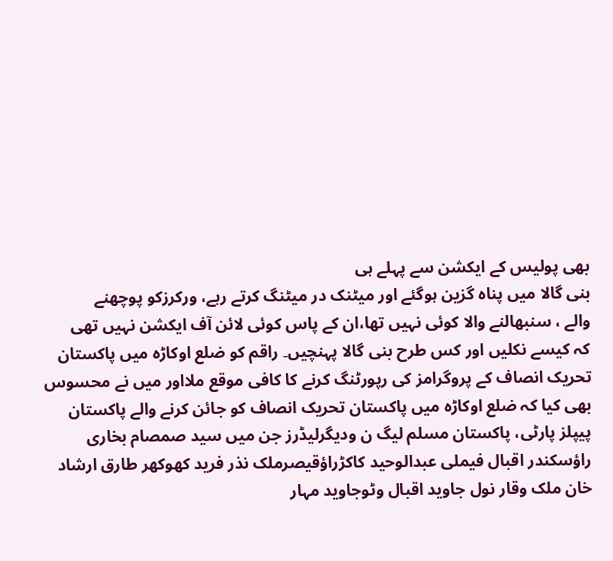بھی پولیس کے ایکشن سے پہلے ہی
بنی گالا میں پناہ گزین ہوگئے اور میٹنک در میٹنگ کرتے رہے، ورکرزکو پوچھنے
والے ، سنبھالنے والا کوئی نہیں تھا،ان کے پاس کوئی لائن آف ایکشن نہیں تھی
کہ کیسے نکلیں اور کس طرح بنی گالا پہنچیں۔ راقم کو ضلع اوکاڑہ میں پاکستان
تحریک انصاف کے پروگرامز کی رپورٹنگ کرنے کا کافی موقع ملااور میں نے محسوس
بھی کیا کہ ضلع اوکاڑہ میں پاکستان تحریک انصاف کو جائن کرنے والے پاکستان
پیپلز پارٹی، پاکستان مسلم لیگ ن ودیگرلیڈرز جن میں سید صمصام بخاری
راؤسکندر اقبال فیملی عبدالوحید کاکڑراؤقیصرملک نذر فرید کھوکھر طارق ارشاد
خان ملک وقار نول جاوید اقبال وٹوجاوید مہار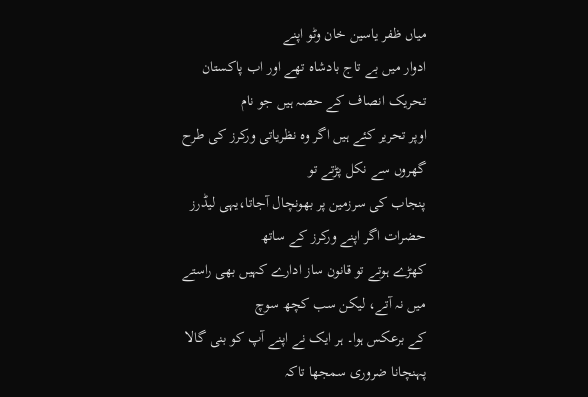میاں ظفر یاسین خان وٹو اپنے
ادوار میں بے تاج بادشاہ تھے اور اب پاکستان تحریک انصاف کے حصہ ہیں جو نام
اوپر تحریر کئے ہیں اگر وہ نظریاتی ورکرز کی طرح گھروں سے نکل پڑتے تو
پنجاب کی سرزمین پر بھونچال آجاتا،یہی لیڈرز حضرات اگر اپنے ورکرز کے ساتھ
کھڑے ہوتے تو قانون ساز ادارے کہیں بھی راستے میں نہ آتے، لیکن سب کچھ سوچ
کے برعکس ہوا۔ ہر ایک نے اپنے آپ کو بنی گالا پہنچانا ضروری سمجھا تاکہ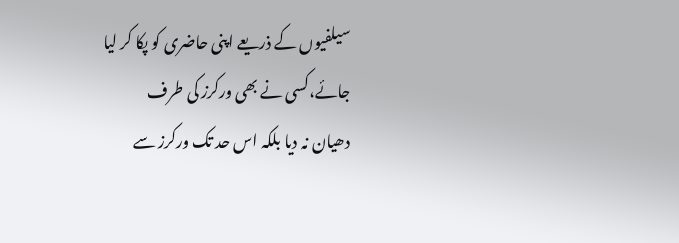سیلفیوں کے ذریعے اپنی حاضری کو پکا کر لیا جائے،کسی نے بھی ورکرز کی طرف
دھیان نہ دیا بلکہ اس حد تک ورکرز سے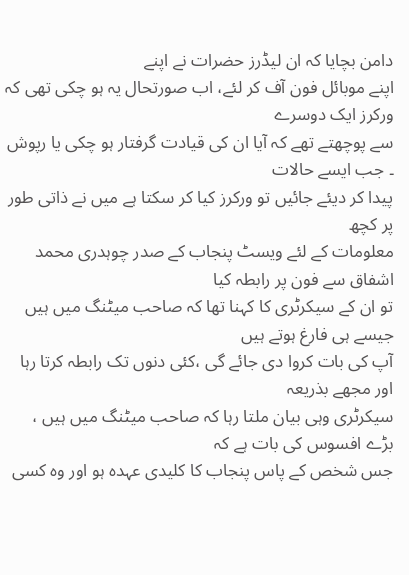دامن بچایا کہ ان لیڈرز حضرات نے اپنے
اپنے موبائل فون آف کر لئے، اب صورتحال یہ ہو چکی تھی کہ ورکرز ایک دوسرے
سے پوچھتے تھے کہ آیا ان کی قیادت گرفتار ہو چکی یا رپوش ۔ جب ایسے حالات
پیدا کر دیئے جائیں تو ورکرز کیا کر سکتا ہے میں نے ذاتی طور پر کچھ
معلومات کے لئے ویسٹ پنجاب کے صدر چوہدری محمد اشفاق سے فون پر رابطہ کیا
تو ان کے سیکرٹری کا کہنا تھا کہ صاحب میٹنگ میں ہیں جیسے ہی فارغ ہوتے ہیں
آپ کی بات کروا دی جائے گی ،کئی دنوں تک رابطہ کرتا رہا اور مجھے بذریعہ
سیکرٹری وہی بیان ملتا رہا کہ صاحب میٹنگ میں ہیں ، بڑے افسوس کی بات ہے کہ
جس شخص کے پاس پنجاب کا کلیدی عہدہ ہو اور وہ کسی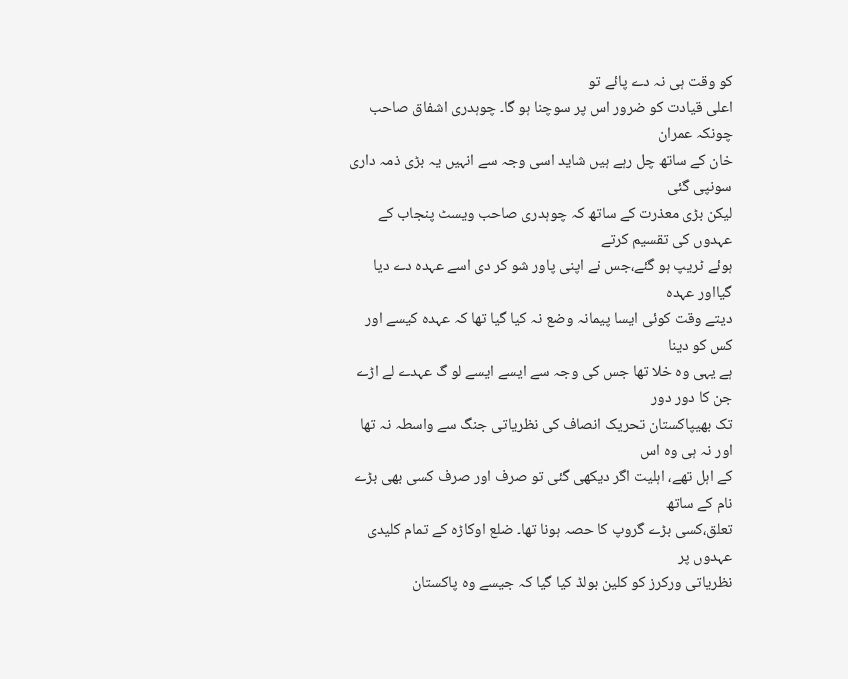کو وقت ہی نہ دے پائے تو
اعلی قیادت کو ضرور اس پر سوچنا ہو گا۔ چوہدری اشفاق صاحب چونکہ عمران
خان کے ساتھ چل رہے ہیں شاید اسی وجہ سے انہیں یہ بڑی ذمہ داری سونپی گئی
لیکن بڑی معذرت کے ساتھ کہ چوہدری صاحب ویسٹ پنجاب کے عہدوں کی تقسیم کرتے
ہوئے ٹریپ ہو گئے،جس نے اپنی پاور شو کر دی اسے عہدہ دے دیا گیااور عہدہ
دیتے وقت کوئی ایسا پیمانہ وضع نہ کیا گیا تھا کہ عہدہ کیسے اور کس کو دینا
ہے یہی وہ خلا تھا جس کی وجہ سے ایسے ایسے لو گ عہدے لے اڑے جن کا دور دور
تک بھیپاکستان تحریک انصاف کی نظریاتی جنگ سے واسطہ نہ تھا اور نہ ہی وہ اس
کے اہل تھے، اہلیت اگر دیکھی گئی تو صرف اور صرف کسی بھی بڑے نام کے ساتھ
تعلق،کسی بڑے گروپ کا حصہ ہونا تھا۔ ضلع اوکاڑہ کے تمام کلیدی عہدوں پر
نظریاتی ورکرز کو کلین بولڈ کیا گیا کہ جیسے وہ پاکستان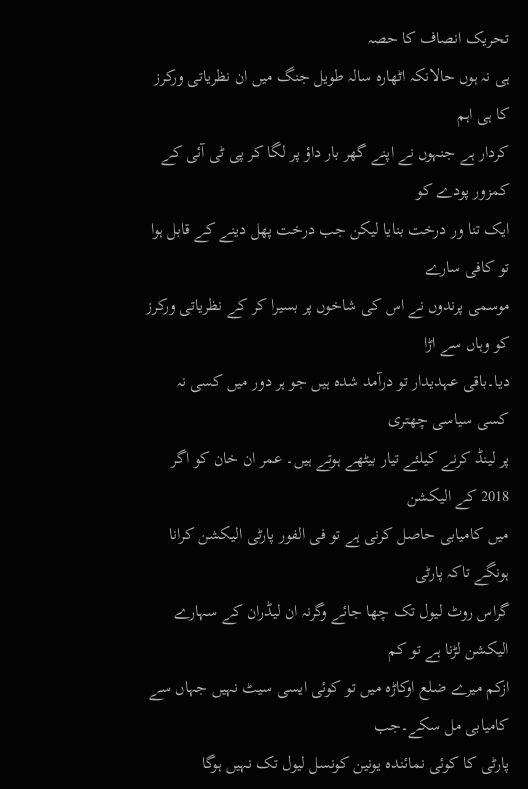تحریک انصاف کا حصہ
ہی نہ ہوں حالانکہ اٹھارہ سالہ طویل جنگ میں ان نظریاتی ورکرز کا ہی اہم
کردار ہے جنہوں نے اپنے گھر بار داؤ پر لگا کر پی ٹی آئی کے کمزور پودے کو
ایک تنا ور درخت بنایا لیکن جب درخت پھل دینے کے قابل ہوا تو کافی سارے
موسمی پرندوں نے اس کی شاخوں پر بسیرا کر کے نظریاتی ورکرز کو وہاں سے اڑا
دیا۔باقی عہدیدار تو درآمد شدہ ہیں جو ہر دور میں کسی نہ کسی سیاسی چھتری
پر لینڈ کرنے کیلئے تیار بیٹھے ہوتے ہیں۔ عمر ان خان کو اگر 2018 کے الیکشن
میں کامیابی حاصل کرنی ہے تو فی الفور پارٹی الیکشن کرانا ہونگے تاکہ پارٹی
گراس روٹ لیول تک چھا جائے وگرنہ ان لیڈران کے سہارے الیکشن لڑنا ہے تو کم
ازکم میرے ضلع اوکاڑہ میں تو کوئی ایسی سیٹ نہیں جہاں سے کامیابی مل سکے۔جب
پارٹی کا کوئی نمائندہ یونین کونسل لیول تک نہیں ہوگا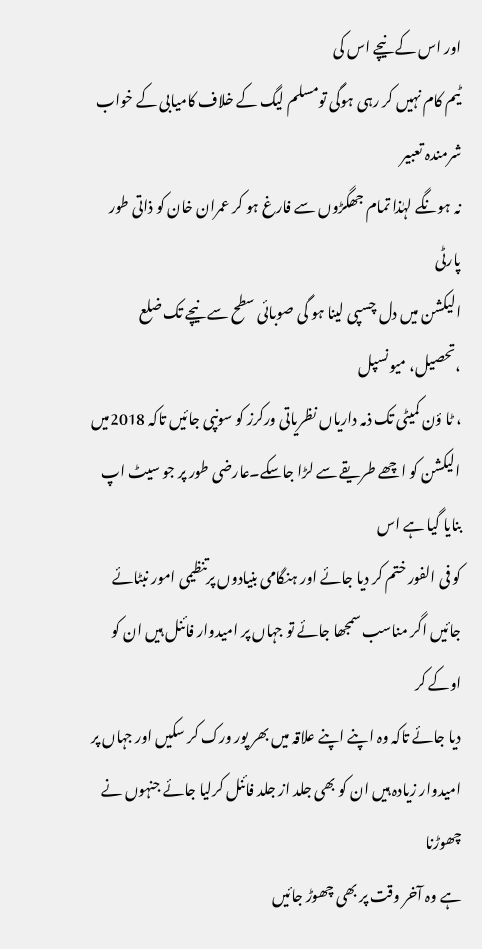اور اس کے نیچے اس کی
ٹیم کام نہیں کر رہی ہوگی تومسلم لیگ کے خلاف کامیابی کے خواب شرمندہ تعبیر
نہ ہونگے لہٰذا تمام جھگڑوں سے فارغ ہو کر عمران خان کو ذاتی طور پارٹی
الیکشن میں دل چسپی لینا ہو گی صوبائی سطح سے نیچے تک ضلع ،تحصیل، میونسپل
، ٹا ؤن کمیٹی تک ذمہ داریاں نظریاتی ورکرز کو سونپی جائیں تاکہ 2018میں
الیکشن کو اچھے طریقے سے لڑا جاسکے۔عارضی طور پر جو سیٹ اپ بنایا گیا ہے اس
کو فی الفور ختم کر دیا جائے اور ہنگامی بنیادوں پرتنظیمی امور نبٹائے
جائیں اگر مناسب سمجھا جائے تو جہاں پر امیدوار فائنل ہیں ان کو اوکے کر
دیا جائے تاکہ وہ اپنے اپنے علاقہ میں بھر پور ورک کر سکیں اور جہاں پر
امیدوار زیادہ ہیں ان کو بھی جلد از جلد فائنل کرلیا جائے جنہوں نے چھوڑنا
ہے وہ آخر وقت پر بھی چھوڑ جائیں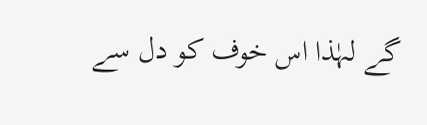گے لہٰذا اس خوف کو دل سے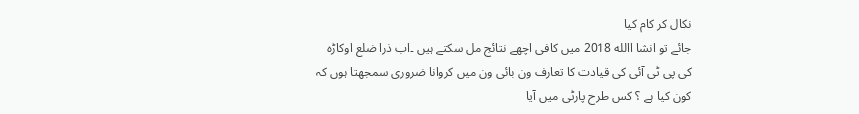نکال کر کام کیا
جائے تو انشا االله 2018 میں کافی اچھے نتائج مل سکتے ہیں ۔اب ذرا ضلع اوکاڑہ
کی پی ٹی آئی کی قیادت کا تعارف ون بائی ون میں کروانا ضروری سمجھتا ہوں کہ
کون کیا ہے ؟ کس طرح پارٹی میں آیا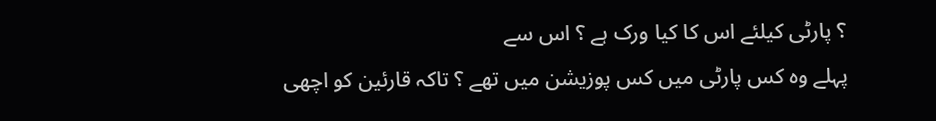؟ پارٹی کیلئے اس کا کیا ورک ہے ؟ اس سے
پہلے وہ کس پارٹی میں کس پوزیشن میں تھے ؟ تاکہ قارئین کو اچھی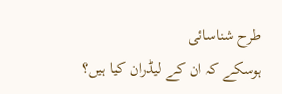طرح شناسائی
ہوسکے کہ ان کے لیڈران کیا ہیں؟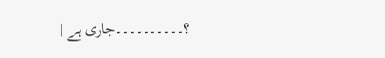؟۔۔۔۔۔۔۔۔۔۔جاری ہے |